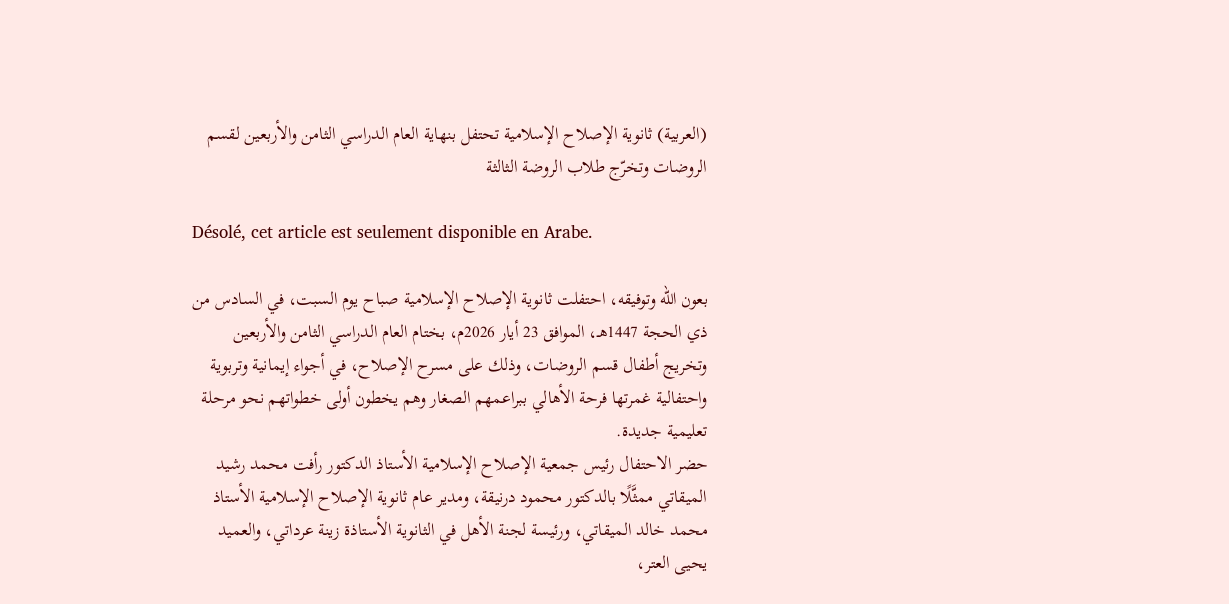(العربية) ثانوية الإصلاح الإسلامية تحتفل بنهاية العام الدراسي الثامن والأربعين لقسم الروضات وتخرّج طلاب الروضة الثالثة

Désolé, cet article est seulement disponible en Arabe.

بعون الله وتوفيقه، احتفلت ثانوية الإصلاح الإسلامية صباح يوم السبت، في السادس من ذي الحجة 1447هـ، الموافق 23 أيار 2026م، بختام العام الدراسي الثامن والأربعين وتخريج أطفال قسم الروضات، وذلك على مسرح الإصلاح، في أجواء إيمانية وتربوية واحتفالية غمرتها فرحة الأهالي ببراعمهم الصغار وهم يخطون أولى خطواتهم نحو مرحلة تعليمية جديدة.
حضر الاحتفال رئيس جمعية الإصلاح الإسلامية الأستاذ الدكتور رأفت محمد رشيد الميقاتي ممثَّلًا بالدكتور محمود درنيقة، ومدير عام ثانوية الإصلاح الإسلامية الأستاذ محمد خالد الميقاتي، ورئيسة لجنة الأهل في الثانوية الأستاذة زينة عرداتي، والعميد يحيى العتر،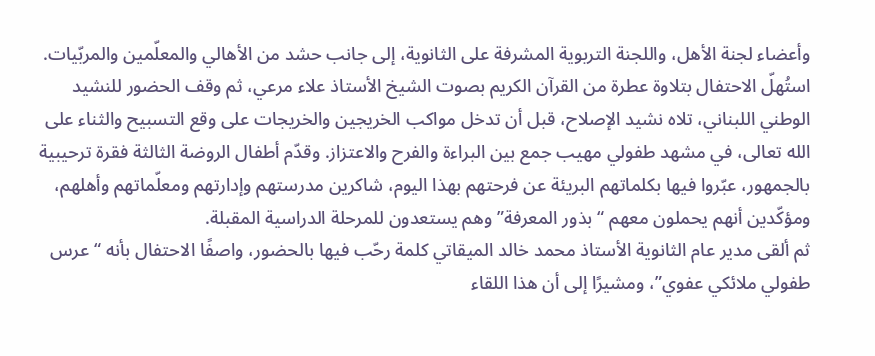وأعضاء لجنة الأهل، واللجنة التربوية المشرفة على الثانوية، إلى جانب حشد من الأهالي والمعلّمين والمربّيات.
استُهلّ الاحتفال بتلاوة عطرة من القرآن الكريم بصوت الشيخ الأستاذ علاء مرعي، ثم وقف الحضور للنشيد الوطني اللبناني، تلاه نشيد الإصلاح، قبل أن تدخل مواكب الخريجين والخريجات على وقع التسبيح والثناء على الله تعالى، في مشهد طفولي مهيب جمع بين البراءة والفرح والاعتزاز. وقدّم أطفال الروضة الثالثة فقرة ترحيبية بالجمهور، عبّروا فيها بكلماتهم البريئة عن فرحتهم بهذا اليوم، شاكرين مدرستهم وإدارتهم ومعلّماتهم وأهلهم، ومؤكّدين أنهم يحملون معهم “بذور المعرفة” وهم يستعدون للمرحلة الدراسية المقبلة.
ثم ألقى مدير عام الثانوية الأستاذ محمد خالد الميقاتي كلمة رحّب فيها بالحضور، واصفًا الاحتفال بأنه “عرس طفولي ملائكي عفوي”، ومشيرًا إلى أن هذا اللقاء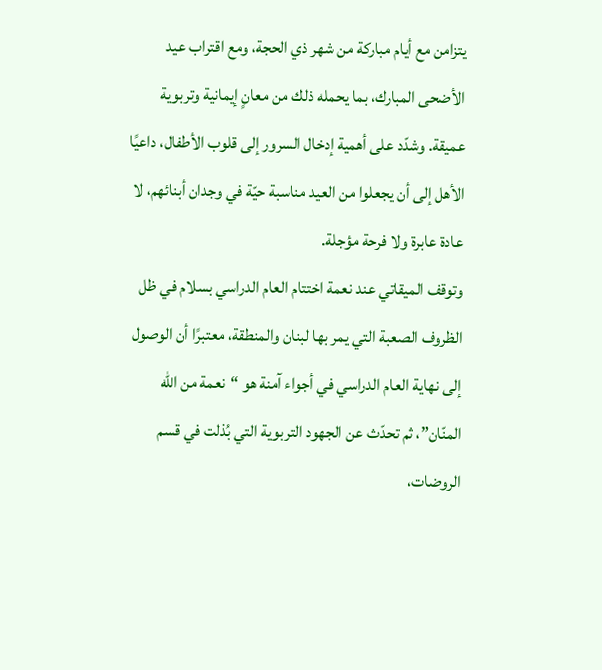يتزامن مع أيام مباركة من شهر ذي الحجة، ومع اقتراب عيد الأضحى المبارك، بما يحمله ذلك من معانٍ إيمانية وتربوية عميقة. وشدّد على أهمية إدخال السرور إلى قلوب الأطفال، داعيًا الأهل إلى أن يجعلوا من العيد مناسبة حيّة في وجدان أبنائهم، لا عادة عابرة ولا فرحة مؤجلة.
وتوقف الميقاتي عند نعمة اختتام العام الدراسي بسلام في ظل الظروف الصعبة التي يمر بها لبنان والمنطقة، معتبرًا أن الوصول إلى نهاية العام الدراسي في أجواء آمنة هو “نعمة من الله المنّان”، ثم تحدّث عن الجهود التربوية التي بُذلت في قسم الروضات،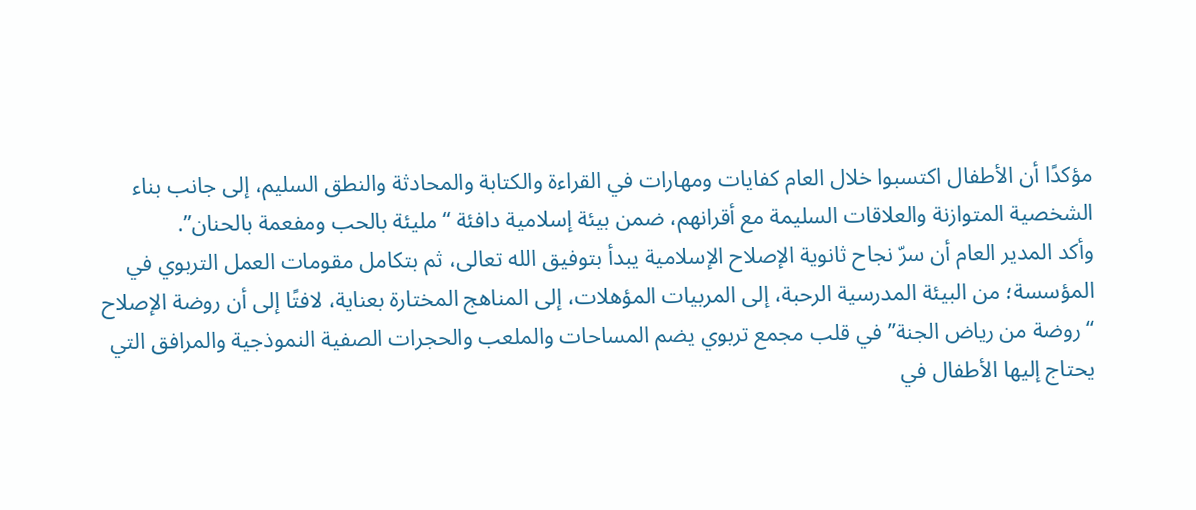مؤكدًا أن الأطفال اكتسبوا خلال العام كفايات ومهارات في القراءة والكتابة والمحادثة والنطق السليم، إلى جانب بناء الشخصية المتوازنة والعلاقات السليمة مع أقرانهم، ضمن بيئة إسلامية دافئة “مليئة بالحب ومفعمة بالحنان”.
وأكد المدير العام أن سرّ نجاح ثانوية الإصلاح الإسلامية يبدأ بتوفيق الله تعالى، ثم بتكامل مقومات العمل التربوي في المؤسسة؛ من البيئة المدرسية الرحبة، إلى المربيات المؤهلات، إلى المناهج المختارة بعناية، لافتًا إلى أن روضة الإصلاح “روضة من رياض الجنة” في قلب مجمع تربوي يضم المساحات والملعب والحجرات الصفية النموذجية والمرافق التي يحتاج إليها الأطفال في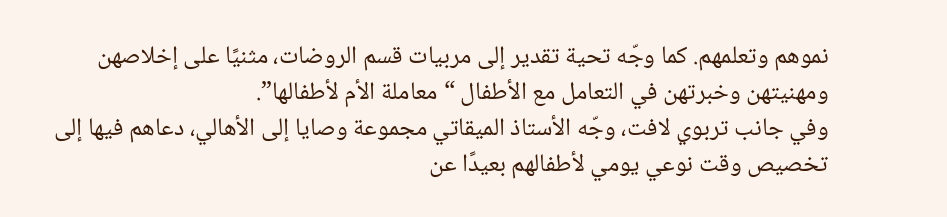نموهم وتعلمهم. كما وجّه تحية تقدير إلى مربيات قسم الروضات، مثنيًا على إخلاصهن ومهنيتهن وخبرتهن في التعامل مع الأطفال “معاملة الأم لأطفالها”.
وفي جانب تربوي لافت، وجّه الأستاذ الميقاتي مجموعة وصايا إلى الأهالي، دعاهم فيها إلى تخصيص وقت نوعي يومي لأطفالهم بعيدًا عن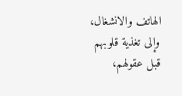الهاتف والانشغال، وإلى تغذية قلوبهم قبل عقولهم،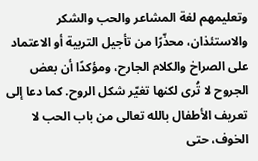وتعليمهم لغة المشاعر والحب والشكر والاستئذان، محذّرًا من تأجيل التربية أو الاعتماد على الصراخ والكلام الجارح، ومؤكدًا أن بعض الجروح لا تُرى لكنها تغيّر شكل الروح. كما دعا إلى تعريف الأطفال بالله تعالى من باب الحب لا الخوف، حتى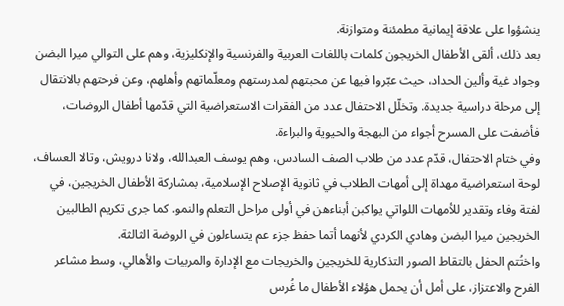ينشؤوا على علاقة إيمانية مطمئنة ومتوازنة.
بعد ذلك، ألقى الأطفال الخريجون كلمات باللغات العربية والفرنسية والإنكليزية، وهم على التوالي ميرا البضن وجواد غية وألين الحداد، حيث عبّروا فيها عن محبتهم لمدرستهم ومعلّماتهم وأهلهم، وعن فرحتهم بالانتقال إلى مرحلة دراسية جديدة. وتخلّل الاحتفال عدد من الفقرات الاستعراضية التي قدّمها أطفال الروضات، فأضفت على المسرح أجواء من البهجة والحيوية والبراءة.
وفي ختام الاحتفال، قدّم عدد من طلاب الصف السادس، وهم يوسف العبدالله، ولانا درويش، وتالا العساف، لوحة استعراضية مهداة إلى أمهات الطلاب في ثانوية الإصلاح الإسلامية، بمشاركة الأطفال الخريجين، في لفتة وفاء وتقدير للأمهات اللواتي يواكبن أبناءهن في أولى مراحل التعلم والنمو. كما جرى تكريم الطالبين الخريجين ميرا البضن وهادي الكردي لأنهما أتما حفظ جزء عم يتساءلون في الروضة الثالثة.
واختُتم الحفل بالتقاط الصور التذكارية للخريجين والخريجات مع الإدارة والمربيات والأهالي، وسط مشاعر الفرح والاعتزاز، على أمل أن يحمل هؤلاء الأطفال ما غُرس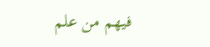فيهم من علم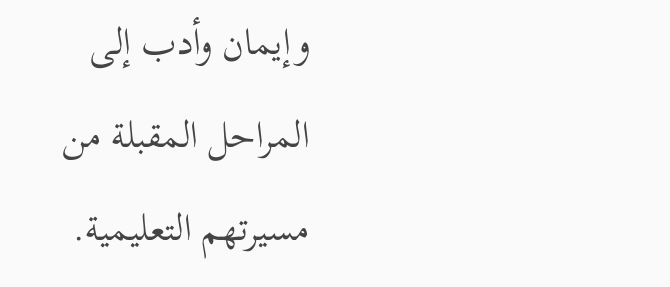وإيمان وأدب إلى المراحل المقبلة من مسيرتهم التعليمية.